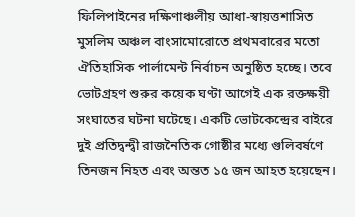ফিলিপাইনের দক্ষিণাঞ্চলীয় আধা-স্বায়ত্তশাসিত মুসলিম অঞ্চল বাংসামোরোতে প্রথমবারের মতো ঐতিহাসিক পার্লামেন্ট নির্বাচন অনুষ্ঠিত হচ্ছে। তবে ভোটগ্রহণ শুরুর কয়েক ঘণ্টা আগেই এক রক্তক্ষয়ী সংঘাতের ঘটনা ঘটেছে। একটি ভোটকেন্দ্রের বাইরে দুই প্রতিদ্বন্দ্বী রাজনৈতিক গোষ্ঠীর মধ্যে গুলিবর্ষণে তিনজন নিহত এবং অন্তত ১৫ জন আহত হয়েছেন।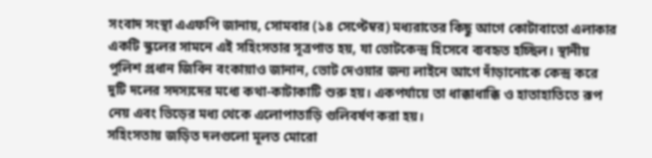সংবাদ সংস্থা এএফপি জানায়, সোমবার (১৪ সেপ্টেম্বর) মধ্যরাতের কিছু আগে কোটাবাতো এলাকার একটি স্কুলের সামনে এই সহিংসতার সূত্রপাত হয়, যা ভোটকেন্দ্র হিসেবে ব্যবহৃত হচ্ছিল। স্থানীয় পুলিশ প্রধান জিবিন বংকায়াও জানান, ভোট দেওয়ার জন্য লাইনে আগে দাঁড়ানোকে কেন্দ্র করে দুটি দলের সদস্যদের মধ্যে কথা-কাটাকাটি শুরু হয়। একপর্যায়ে তা ধাক্কাধাক্কি ও হাতাহাতিতে রূপ নেয় এবং ভিড়ের মধ্য থেকে এলোপাতাড়ি গুলিবর্ষণ করা হয়।
সহিংসতায় জড়িত দলগুলো মূলত মোরো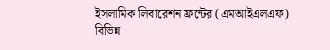ইসলামিক লিবারেশন ফ্রন্টের (এমআইএলএফ) বিভিন্ন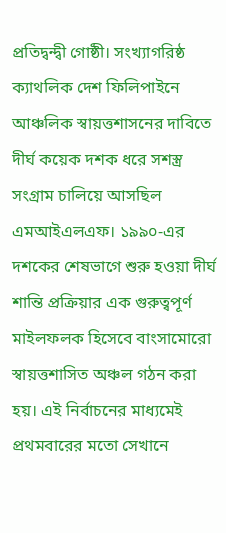প্রতিদ্বন্দ্বী গোষ্ঠী। সংখ্যাগরিষ্ঠ ক্যাথলিক দেশ ফিলিপাইনে আঞ্চলিক স্বায়ত্তশাসনের দাবিতে দীর্ঘ কয়েক দশক ধরে সশস্ত্র সংগ্রাম চালিয়ে আসছিল এমআইএলএফ। ১৯৯০-এর দশকের শেষভাগে শুরু হওয়া দীর্ঘ শান্তি প্রক্রিয়ার এক গুরুত্বপূর্ণ মাইলফলক হিসেবে বাংসামোরো স্বায়ত্তশাসিত অঞ্চল গঠন করা হয়। এই নির্বাচনের মাধ্যমেই প্রথমবারের মতো সেখানে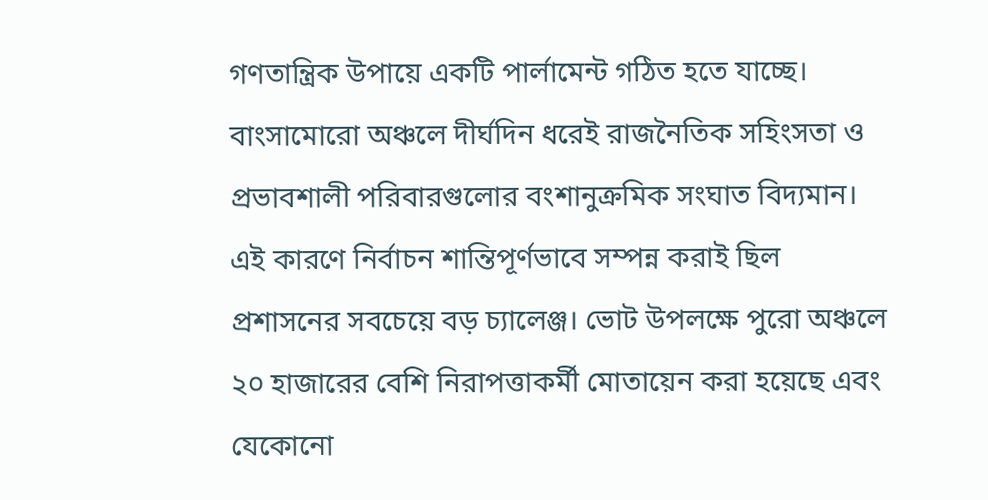গণতান্ত্রিক উপায়ে একটি পার্লামেন্ট গঠিত হতে যাচ্ছে।
বাংসামোরো অঞ্চলে দীর্ঘদিন ধরেই রাজনৈতিক সহিংসতা ও প্রভাবশালী পরিবারগুলোর বংশানুক্রমিক সংঘাত বিদ্যমান। এই কারণে নির্বাচন শান্তিপূর্ণভাবে সম্পন্ন করাই ছিল প্রশাসনের সবচেয়ে বড় চ্যালেঞ্জ। ভোট উপলক্ষে পুরো অঞ্চলে ২০ হাজারের বেশি নিরাপত্তাকর্মী মোতায়েন করা হয়েছে এবং যেকোনো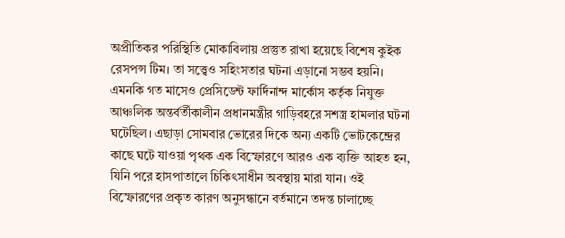অপ্রীতিকর পরিস্থিতি মোকাবিলায় প্রস্তুত রাখা হয়েছে বিশেষ কুইক রেসপন্স টিম। তা সত্ত্বেও সহিংসতার ঘটনা এড়ানো সম্ভব হয়নি।
এমনকি গত মাসেও প্রেসিডেন্ট ফার্দিনান্দ মার্কোস কর্তৃক নিযুক্ত আঞ্চলিক অন্তর্বর্তীকালীন প্রধানমন্ত্রীর গাড়িবহরে সশস্ত্র হামলার ঘটনা ঘটেছিল। এছাড়া সোমবার ভোরের দিকে অন্য একটি ভোটকেন্দ্রের কাছে ঘটে যাওয়া পৃথক এক বিস্ফোরণে আরও এক ব্যক্তি আহত হন, যিনি পরে হাসপাতালে চিকিৎসাধীন অবস্থায় মারা যান। ওই বিস্ফোরণের প্রকৃত কারণ অনুসন্ধানে বর্তমানে তদন্ত চালাচ্ছে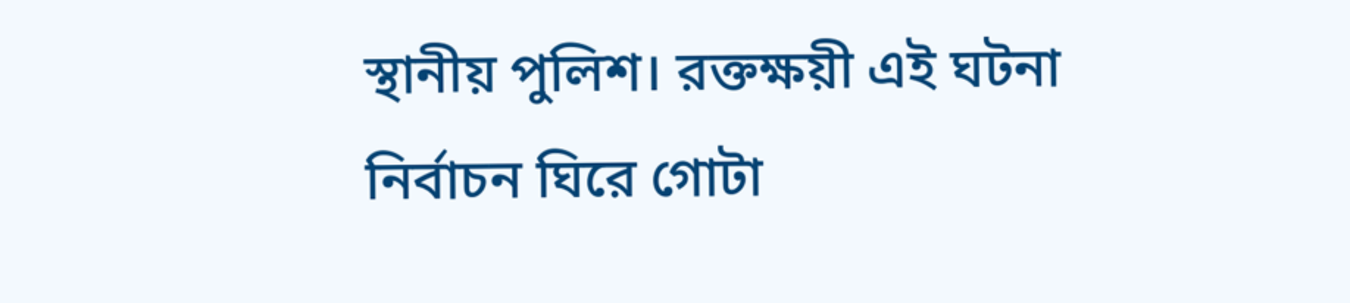স্থানীয় পুলিশ। রক্তক্ষয়ী এই ঘটনা নির্বাচন ঘিরে গোটা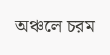অঞ্চলে চরম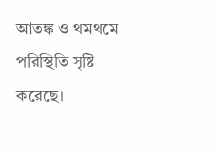আতঙ্ক ও থমথমে পরিস্থিতি সৃষ্টি করেছে।